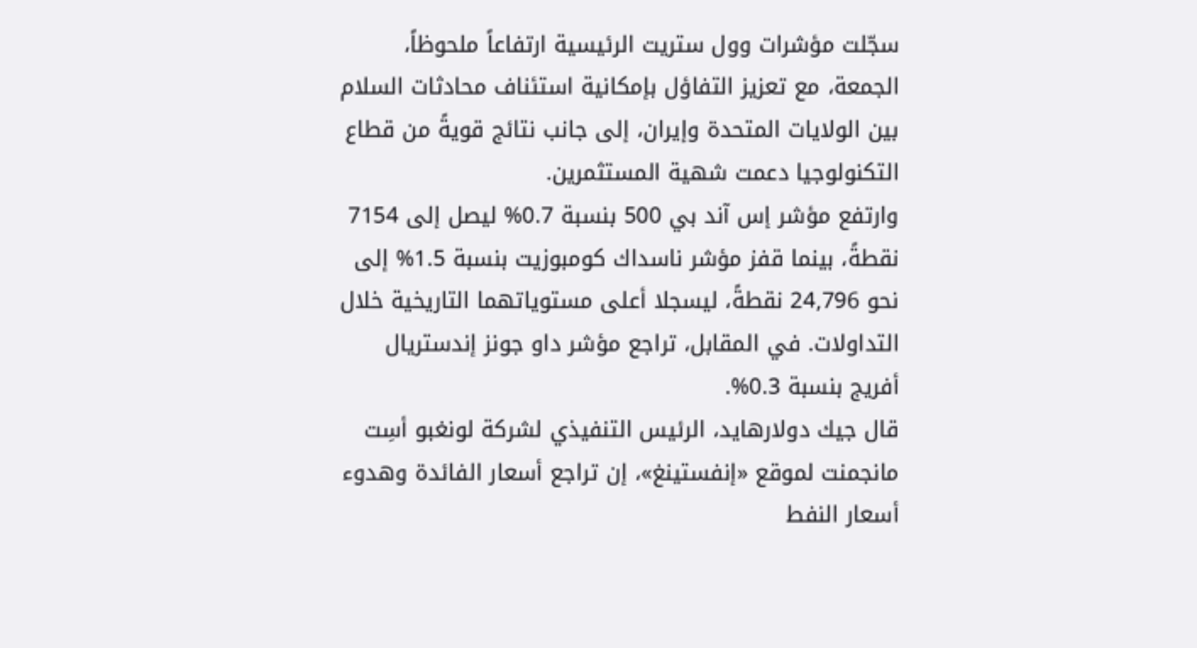سجّلت مؤشرات وول ستريت الرئيسية ارتفاعاً ملحوظاً، الجمعة، مع تعزيز التفاؤل بإمكانية استئناف محادثات السلام بين الولايات المتحدة وإيران، إلى جانب نتائج قويةً من قطاع التكنولوجيا دعمت شهية المستثمرين.
وارتفع مؤشر إس آند بي 500 بنسبة 0.7% ليصل إلى 7154 نقطةً، بينما قفز مؤشر ناسداك كومبوزيت بنسبة 1.5% إلى نحو 24,796 نقطةً، ليسجلا أعلى مستوياتهما التاريخية خلال التداولات. في المقابل، تراجع مؤشر داو جونز إندستريال أفريج بنسبة 0.3%.
قال جيك دولارهايد، الرئيس التنفيذي لشركة لونغبو أسِت مانجمنت لموقع «إنفستينغ»، إن تراجع أسعار الفائدة وهدوء أسعار النفط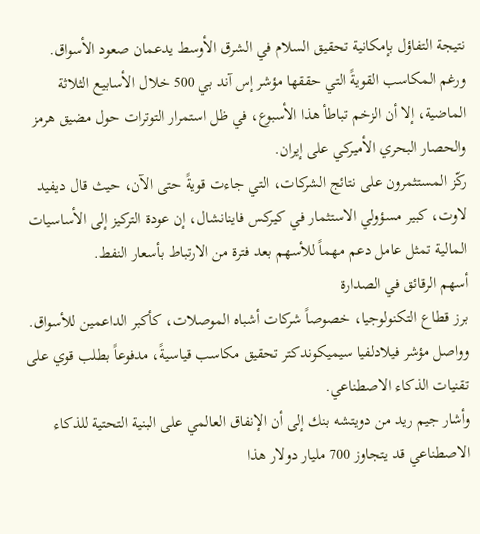نتيجة التفاؤل بإمكانية تحقيق السلام في الشرق الأوسط يدعمان صعود الأسواق.
ورغم المكاسب القويةً التي حققها مؤشر إس آند بي 500 خلال الأسابيع الثلاثة الماضية، إلا أن الزخم تباطأ هذا الأسبوع، في ظل استمرار التوترات حول مضيق هرمز والحصار البحري الأميركي على إيران.
ركّز المستثمرون على نتائج الشركات، التي جاءت قويةً حتى الآن، حيث قال ديفيد لاوت، كبير مسؤولي الاستثمار في كيركس فاينانشال، إن عودة التركيز إلى الأساسيات المالية تمثل عامل دعم مهماً للأسهم بعد فترة من الارتباط بأسعار النفط.
أسهم الرقائق في الصدارة
برز قطاع التكنولوجيا، خصوصاً شركات أشباه الموصلات، كأكبر الداعمين للأسواق. وواصل مؤشر فيلادلفيا سيميكوندكتر تحقيق مكاسب قياسيةً، مدفوعاً بطلب قوي على تقنيات الذكاء الاصطناعي.
وأشار جيم ريد من دويتشه بنك إلى أن الإنفاق العالمي على البنية التحتية للذكاء الاصطناعي قد يتجاوز 700 مليار دولار هذا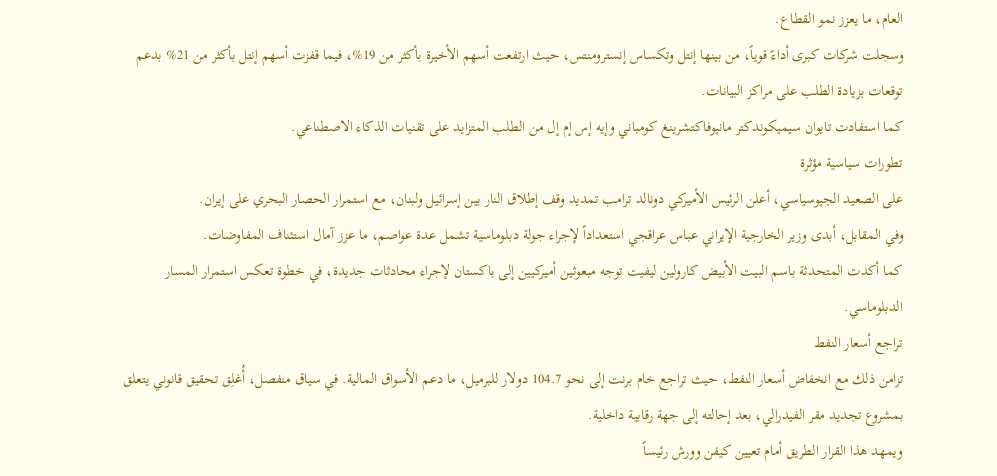العام، ما يعزز نمو القطاع.
وسجلت شركات كبرى أداءً قوياً، من بينها إنتل وتكساس إنسترومنتس، حيث ارتفعت أسهم الأخيرة بأكثر من 19%، فيما قفزت أسهم إنتل بأكثر من 21% بدعم توقعات بزيادة الطلب على مراكز البيانات.
كما استفادت تايوان سيميكوندكتر مانيوفاكتشرينغ كومباني وإيه إس إم إل من الطلب المتزايد على تقنيات الذكاء الاصطناعي.
تطورات سياسية مؤثرة
على الصعيد الجيوسياسي، أعلن الرئيس الأميركي دونالد ترامب تمديد وقف إطلاق النار بين إسرائيل ولبنان، مع استمرار الحصار البحري على إيران.
وفي المقابل، أبدى وزير الخارجية الإيراني عباس عراقجي استعداداً لإجراء جولة دبلوماسية تشمل عدة عواصم، ما عزز آمال استئناف المفاوضات.
كما أكدت المتحدثة باسم البيت الأبيض كارولين ليفيت توجه مبعوثين أميركيين إلى باكستان لإجراء محادثات جديدة، في خطوة تعكس استمرار المسار الدبلوماسي.
تراجع أسعار النفط
تزامن ذلك مع انخفاض أسعار النفط، حيث تراجع خام برنت إلى نحو 104.7 دولار للبرميل، ما دعم الأسواق المالية. في سياق منفصل، أُغلِق تحقيق قانوني يتعلق بمشروع تجديد مقر الفيدرالي، بعد إحالته إلى جهة رقابية داخلية.
ويمهد هذا القرار الطريق أمام تعيين كيفن وورش رئيساً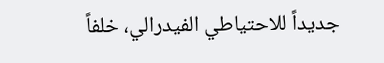جديداً للاحتياطي الفيدرالي، خلفاً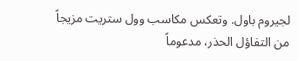لجيروم باول. وتعكس مكاسب وول ستريت مزيجاً من التفاؤل الحذر، مدعوماً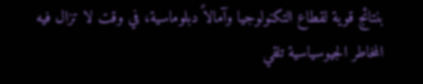بنتائج قوية لقطاع التكنولوجيا وآمالاً دبلوماسية، في وقت لا تزال فيه المخاطر الجيوسياسية تلقي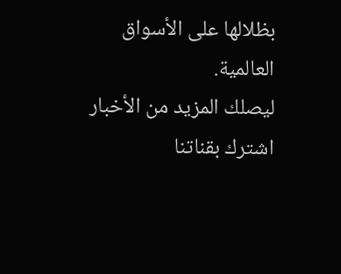بظلالها على الأسواق العالمية.
ليصلك المزيد من الأخبار اشترك بقناتنا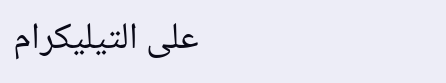على التيليكرام